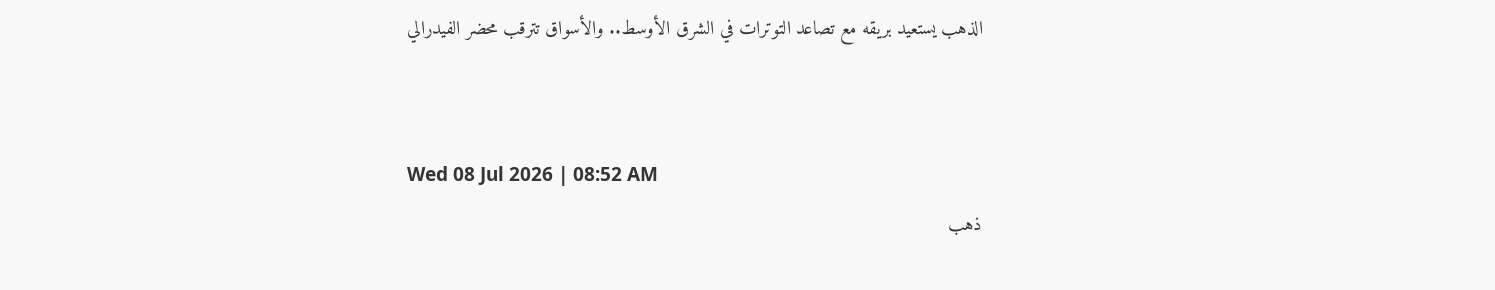الذهب يستعيد بريقه مع تصاعد التوترات في الشرق الأوسط.. والأسواق تترقب محضر الفيدرالي


Wed 08 Jul 2026 | 08:52 AM
ذهب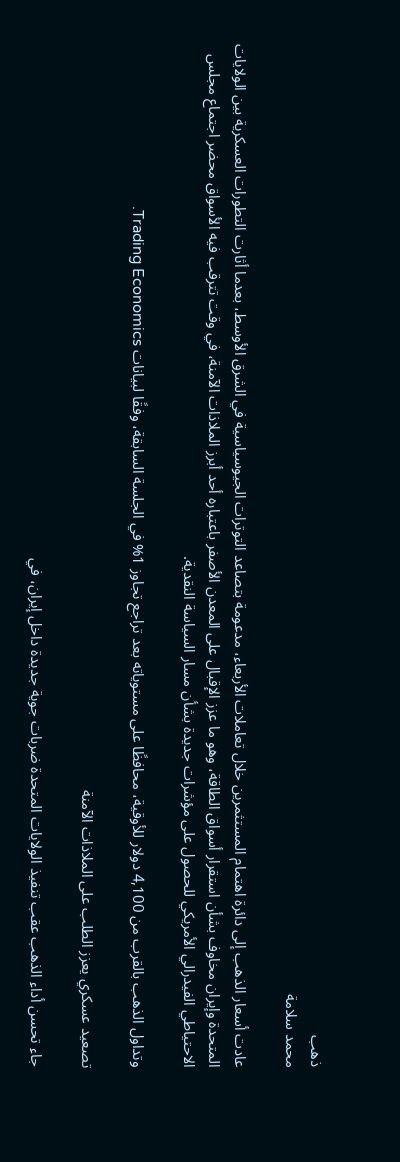ذهب
محمد سلامة

عادت أسعار الذهب إلى دائرة اهتمام المستثمرين خلال تعاملات الأربعاء، مدعومة بتصاعد التوترات الجيوسياسية في الشرق الأوسط، بعدما أثارت التطورات العسكرية بين الولايات المتحدة وإيران مخاوف بشأن استقرار أسواق الطاقة، وهو ما عزز الإقبال على المعدن الأصفر باعتباره أحد أبرز الملاذات الآمنة، في وقت تترقب فيه الأسواق محضر اجتماع مجلس الاحتياطي الفيدرالي الأمريكي للحصول على مؤشرات جديدة بشأن مسار السياسة النقدية.

وتداول الذهب بالقرب من 4,100 دولار للأوقية، محافظًا على مستوياته بعد تراجع تجاوز 1% في الجلسة السابقة، وفقًا لبيانات Trading Economics.

تصعيد عسكري يعزز الطلب على الملاذات الآمنة

جاء تحسن أداء الذهب عقب تنفيذ الولايات المتحدة ضربات جوية جديدة داخل إيران، في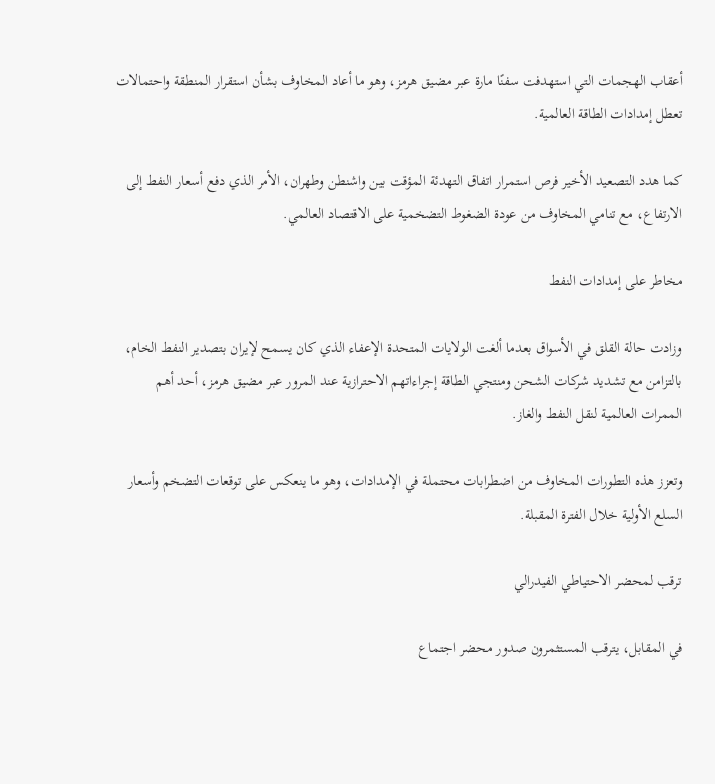أعقاب الهجمات التي استهدفت سفنًا مارة عبر مضيق هرمز، وهو ما أعاد المخاوف بشأن استقرار المنطقة واحتمالات تعطل إمدادات الطاقة العالمية.

كما هدد التصعيد الأخير فرص استمرار اتفاق التهدئة المؤقت بين واشنطن وطهران، الأمر الذي دفع أسعار النفط إلى الارتفاع، مع تنامي المخاوف من عودة الضغوط التضخمية على الاقتصاد العالمي.

مخاطر على إمدادات النفط

وزادت حالة القلق في الأسواق بعدما ألغت الولايات المتحدة الإعفاء الذي كان يسمح لإيران بتصدير النفط الخام، بالتزامن مع تشديد شركات الشحن ومنتجي الطاقة إجراءاتهم الاحترازية عند المرور عبر مضيق هرمز، أحد أهم الممرات العالمية لنقل النفط والغاز.

وتعزز هذه التطورات المخاوف من اضطرابات محتملة في الإمدادات، وهو ما ينعكس على توقعات التضخم وأسعار السلع الأولية خلال الفترة المقبلة.

ترقب لمحضر الاحتياطي الفيدرالي

في المقابل، يترقب المستثمرون صدور محضر اجتماع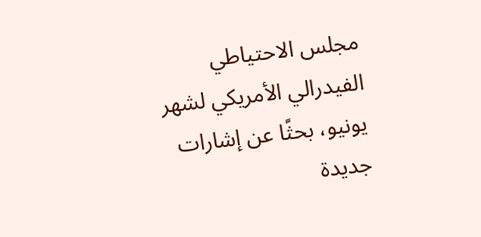مجلس الاحتياطي الفيدرالي الأمريكي لشهر يونيو، بحثًا عن إشارات جديدة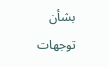بشأن توجهات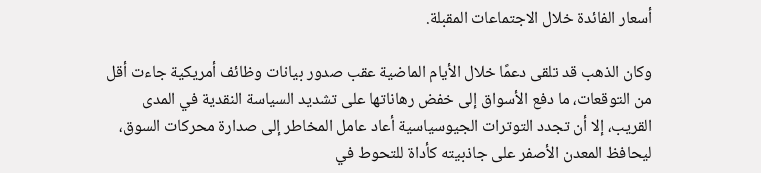أسعار الفائدة خلال الاجتماعات المقبلة.

وكان الذهب قد تلقى دعمًا خلال الأيام الماضية عقب صدور بيانات وظائف أمريكية جاءت أقل من التوقعات، ما دفع الأسواق إلى خفض رهاناتها على تشديد السياسة النقدية في المدى القريب، إلا أن تجدد التوترات الجيوسياسية أعاد عامل المخاطر إلى صدارة محركات السوق، ليحافظ المعدن الأصفر على جاذبيته كأداة للتحوط في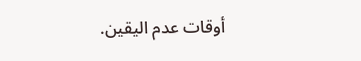أوقات عدم اليقين.